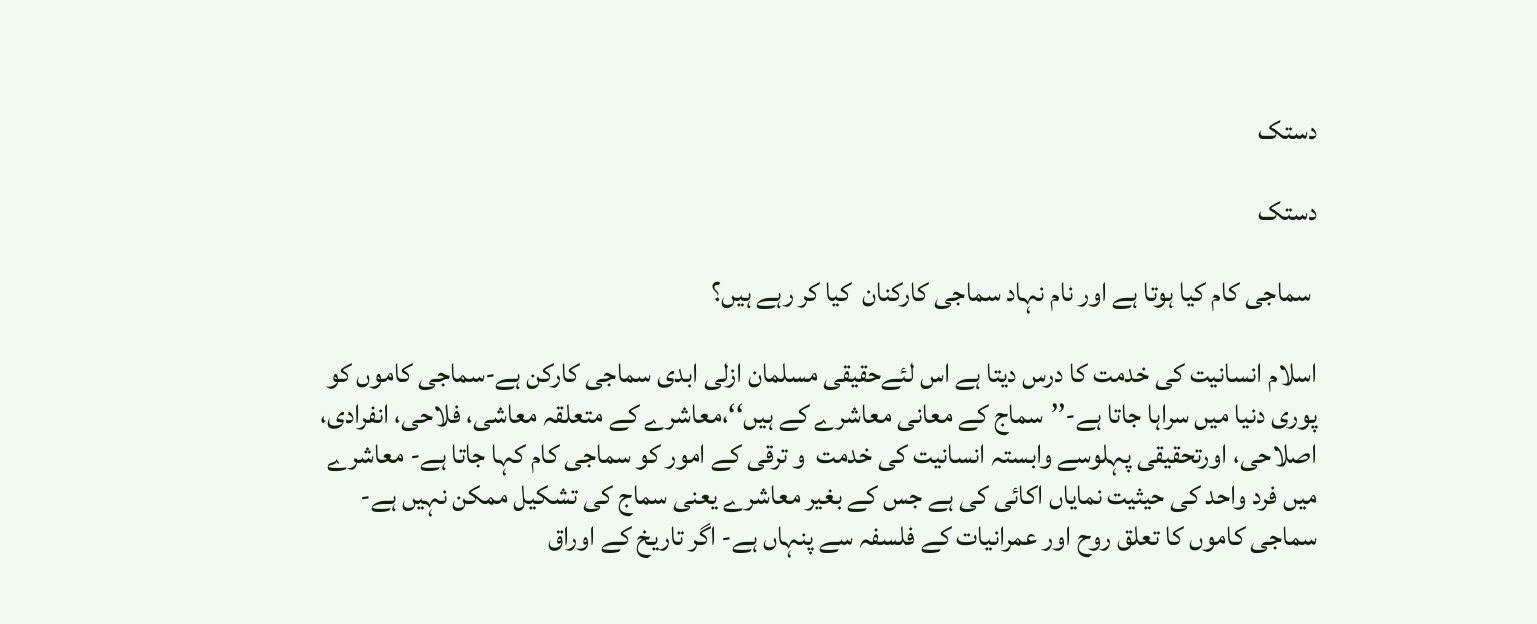دستک

دستک

 سماجی کام کیا ہوتا ہے اور نام نہاد سماجی کارکنان  کیا کر رہے ہیں؟

اسلام انسانیت کی خدمت کا درس دیتا ہے اس لئےحقیقی مسلمان ازلی ابدی سماجی کارکن ہے-سماجی کاموں کو پوری دنیا میں سراہا جاتا ہے-’’سماج کے معانی معاشرے کے ہیں‘‘،معاشرے کے متعلقہ معاشی، فلاحی، انفرادی، اصلاحی، اورتحقیقی پہلوسے وابستہ انسانیت کی خدمت  و ترقی کے امور کو سماجی کام کہا جاتا ہے- معاشرے میں فرد واحد کی حیثیت نمایاں اکائی کی ہے جس کے بغیر معاشرے یعنی سماج کی تشکیل ممکن نہیں ہے-سماجی کاموں کا تعلق روح اور عمرانیات کے فلسفہ سے پنہاں ہے- اگر تاریخ کے اوراق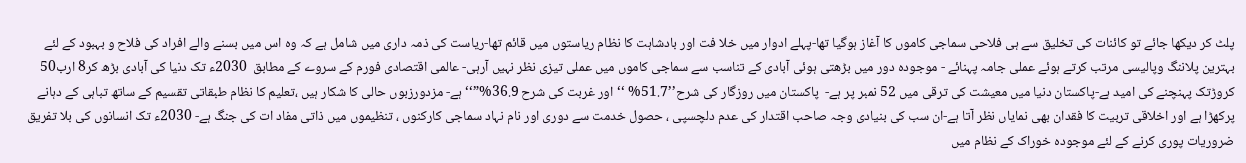پلٹ کر دیکھا جائے تو کائنات کی تخلیق سے ہی فلاحی سماجی کاموں کا آغاز ہوگیا تھا-پہلے ادوار میں خلا فت اور بادشاہت کا نظام ریاستوں میں قائم تھا-ریاست کی ذمہ داری میں شامل ہے کہ وہ اس میں بسنے والے افراد کی فلاح و بہبود کے لئے بہترین پلاننگ وپالیسی مرتب کرتے ہوئے عملی جامہ پہنائے - موجودہ دور میں بڑھتی ہوئی آبادی کے تناسب سے سماجی کاموں میں عملی تیزی نظر نہیں آرہی- عالمی اقتصادی فورم کے سروے کے مطابق  2030ء تک دنیا کی آبادی بڑھ کر8 ارب50 کروڑتک پہنچنے کی امید ہے-پاکستان دنیا میں معیشت کی ترقی میں 52 نمبر پر ہے-  پاکستان میں روزگار کی شرح’’51.7% ‘‘اور غربت کی شرح 36.9%”‘‘ہے- مزدورزبوں حالی کا شکار ہیں ،تعلیم کا نظام طبقاتی تقسیم کے ساتھ تباہی کے دہانے پرکھڑا ہے اور اخلاقی تربیت کا فقدان بھی نمایاں نظر آتا ہے-ان سب کی بنیادی وجہ صاحب اقتدار کی عدم دلچسپی ، حصول خدمت سے دوری اور نام نہاد سماجی کارکنوں ، تنظیموں میں ذاتی مفاد ات کی جنگ ہے- 2030ء تک انسانوں کی بلا تفریق ضروریات پوری کرنے کے لئے موجودہ خوراک کے نظام میں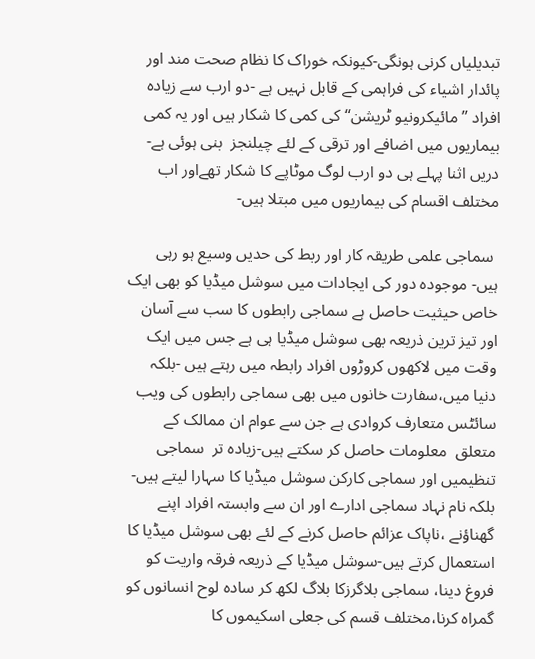تبدیلیاں کرنی ہونگی-کیونکہ خوراک کا نظام صحت مند اور پائدار اشیاء کی فراہمی کے قابل نہیں ہے -دو ارب سے زیادہ افراد ’’مائیکرونیو ٹریشن‘‘ کی کمی کا شکار ہیں اور یہ کمی بیماریوں میں اضافے اور ترقی کے لئے چیلنجز  بنی ہوئی ہے-دریں اثنا پہلے ہی دو ارب لوگ موٹاپے کا شکار تھےاور اب مختلف اقسام کی بیماریوں میں مبتلا ہیں-

 سماجی علمی طریقہ کار اور ربط کی حدیں وسیع ہو رہی ہیں- موجودہ دور کی ایجادات میں سوشل میڈیا کو بھی ایک خاص حیثیت حاصل ہے سماجی رابطوں کا سب سے آسان اور تیز ترین ذریعہ بھی سوشل میڈیا ہی ہے جس میں ایک وقت میں لاکھوں کروڑوں افراد رابطہ میں رہتے ہیں -بلکہ دنیا میں،سفارت خانوں میں بھی سماجی رابطوں کی ویب سائٹس متعارف کروادی ہے جن سے عوام ان ممالک کے متعلق  معلومات حاصل کر سکتے ہیں-زیادہ تر  سماجی تنظیمیں اور سماجی کارکن سوشل میڈیا کا سہارا لیتے ہیں-بلکہ نام نہاد سماجی ادارے اور ان سے وابستہ افراد اپنے گھناؤنے ،ناپاک عزائم حاصل کرنے کے لئے بھی سوشل میڈیا کا استعمال کرتے ہیں-سوشل میڈیا کے ذریعہ فرقہ واریت کو فروغ دینا، سماجی بلاگرزکا بلاگ لکھ کر سادہ لوح انسانوں کو گمراہ کرنا،مختلف قسم کی جعلی اسکیموں کا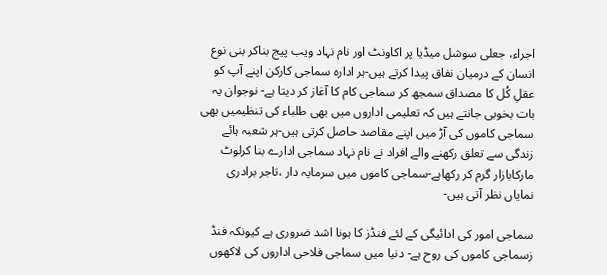اجراء، جعلی سوشل میڈیا پر اکاونٹ اور نام نہاد ویب پیج بناکر بنی نوع انسان کے درمیان نفاق پیدا کرتے ہیں-ہر ادارہ سماجی کارکن اپنے آپ کو عقلِ کُل کا مصداق سمجھ کر سماجی کام کا آغاز کر دیتا ہے- نوجوان یہ بات بخوبی جانتے ہیں کہ تعلیمی اداروں میں بھی طلباء کی تنظیمیں بھی سماجی کاموں کی آڑ میں اپنے مقاصد حاصل کرتی ہیں-ہر شعبہ ہائے زندگی سے تعلق رکھنے والے افراد نے نام نہاد سماجی ادارے بنا کرلوٹ مارکابازار گرم کر رکھاہے-سماجی کاموں میں سرمایہ دار ،تاجر برادری نمایاں نظر آتی ہیں-

سماجی امور کی ادائیگی کے لئے فنڈز کا ہونا اشد ضروری ہے کیونکہ فنڈ زسماجی کاموں کی روح ہے- دنیا میں سماجی فلاحی اداروں کی لاکھوں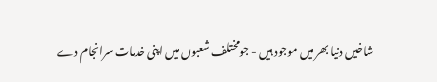شاخیں دنیا بھر میں موجود ہیں - جومختلف شعبوں میں اپنی خدمات سرانجام دے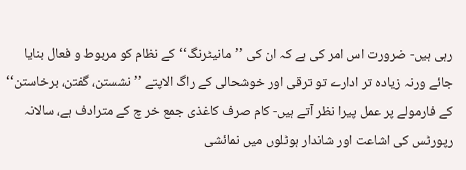رہی ہیں- ضرورت اس امر کی ہے کہ ان کی ’’مانیٹرنگ‘‘کے نظام کو مربوط و فعال بنایا جائے ورنہ زیادہ تر ادارے تو ترقی اور خوشحالی کے راگ الاپتے ’’نشستن، گفتن، برخاستن‘‘ کے فارمولے پر عمل پیرا نظر آتے ہیں- کام صرف کاغذی جمع خر چ کے مترادف ہے، سالانہ رپورٹس کی اشاعت اور شاندار ہوٹلوں میں نمائشی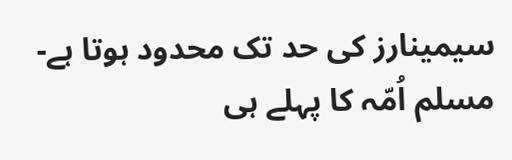سیمینارز کی حد تک محدود ہوتا ہے-مسلم اُمّہ کا پہلے ہی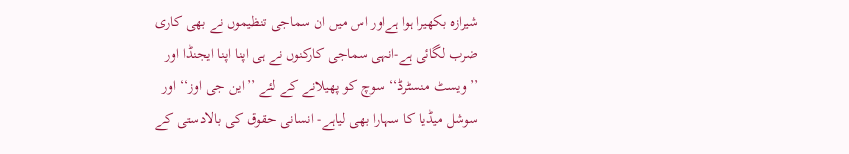شیرازہ بکھیرا ہوا ہےاور اس میں ان سماجی تنظیموں نے بھی کاری ضرب لگائی ہے-انہی سماجی کارکنوں نے ہی اپنا اپنا ایجنڈا اور ’’ویسٹ منسٹرڈ‘‘ سوچ کو پھیلانے کے لئے ’’این جی اوز‘‘ اور سوشل میڈیا کا سہارا بھی لیاہے- انسانی حقوق کی بالادستی کے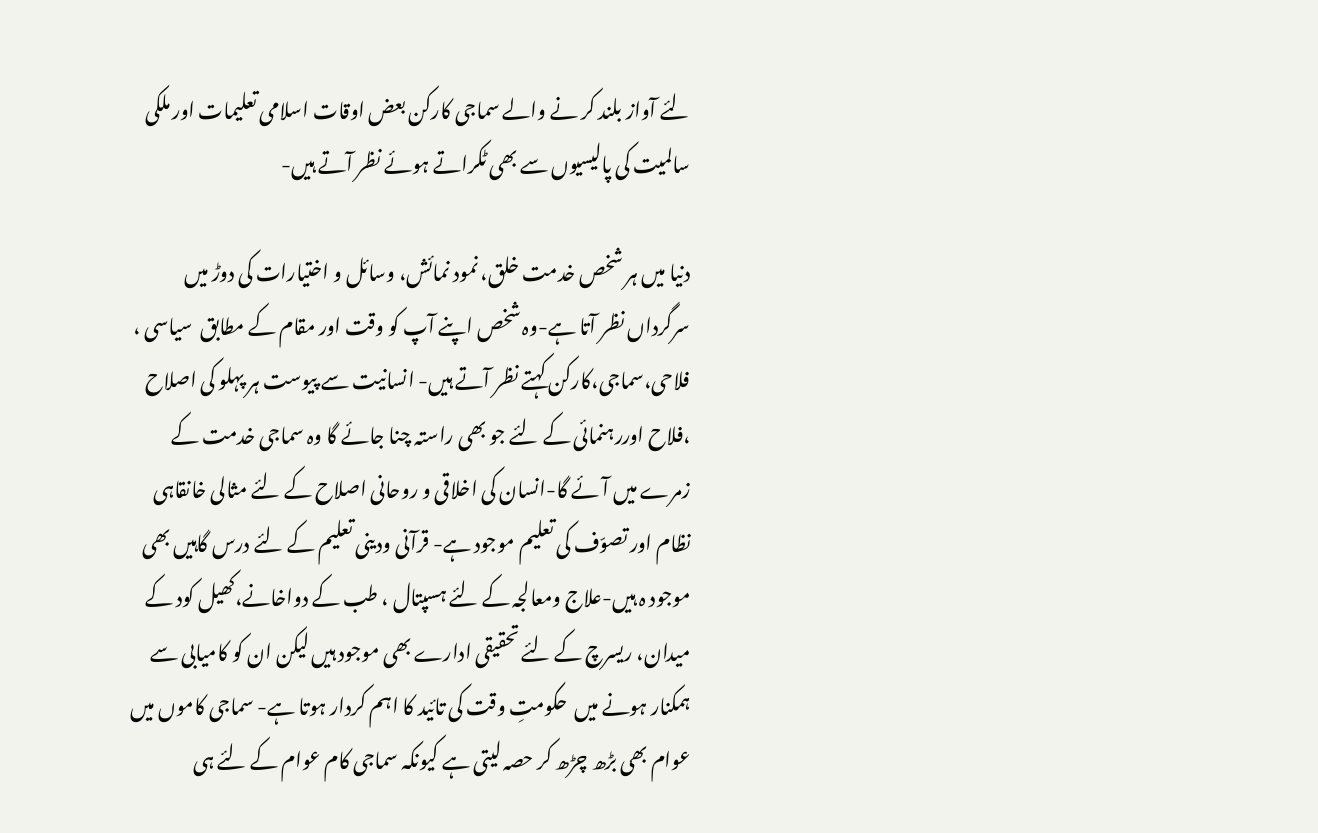لئے آواز بلند کر نے والے سماجی کارکن بعض اوقات اسلامی تعلیمات اور ملکی سالمیت کی پالیسیوں سے بھی ٹکراتے ہوئے نظر آتے ہیں-

دنیا میں ہر شخص خدمت خلق، نمود نمائش، وسائل و اختیارات کی دوڑ میں سرگرداں نظر آتا ہے-وہ شخص اپنے آپ کو وقت اور مقام کے مطابق  سیاسی ، فلاحی،سماجی،کارکن کہتے نظر آتے ہیں- انسانیت سے پیوست ہر پہلو کی اصلاح ،فلاح اوررہنمائی کے لئے جو بھی راستہ چنا جائے گا وہ سماجی خدمت کے زمرے میں آئے گا-انسان کی اخلاقی و روحانی اصلاح کے لئے مثالی خانقاہی نظام اور تصوّف کی تعلیم موجود ہے- قرآنی ودینی تعلیم کے لئے درس گاہیں بھی موجود ہ ہیں-علاج ومعالجہ کے لئے ہسپتال ، طب کے دواخانے،کھیل کود کے میدان، ریسرچ کے لئے تحقیقی ادارے بھی موجود ہیں لیکن ان کو کامیابی سے ہمکنار ہونے میں  حکومتِ وقت کی تائید کا اہم کردار ہوتا ہے- سماجی کاموں میں عوام بھی بڑھ چڑھ کر حصہ لیتی ہے کیونکہ سماجی کام عوام کے لئے ہی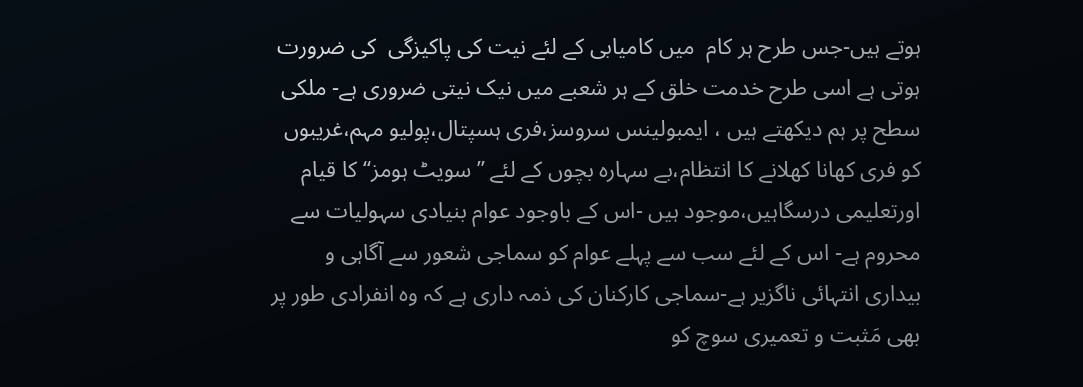ہوتے ہیں-جس طرح ہر کام  میں کامیابی کے لئے نیت کی پاکیزگی  کی ضرورت ہوتی ہے اسی طرح خدمت خلق کے ہر شعبے میں نیک نیتی ضروری ہے- ملکی سطح پر ہم دیکھتے ہیں ، ایمبولینس سروسز،فری ہسپتال،پولیو مہم،غریبوں کو فری کھانا کھلانے کا انتظام،بے سہارہ بچوں کے لئے ’’سویٹ ہومز‘‘ کا قیام اورتعلیمی درسگاہیں،موجود ہیں -اس کے باوجود عوام بنیادی سہولیات سے محروم ہے- اس کے لئے سب سے پہلے عوام کو سماجی شعور سے آگاہی و بیداری انتہائی ناگزیر ہے-سماجی کارکنان کی ذمہ داری ہے کہ وہ انفرادی طور پر بھی مَثبت و تعمیری سوچ کو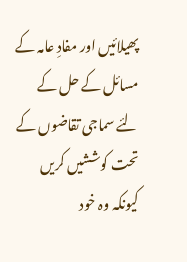پھیلائیں اور مفادِ عامہ کے مسائل کے حل کے لئے سماجی تقاضوں کے تحت کوششیں کریں کیونکہ وہ خود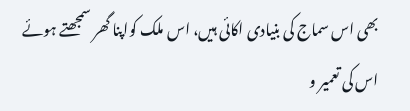بھی اس سماج کی بنیادی اکائی ہیں، اس ملک کواپنا گھر سمجھتے ہوئے اس کی تعمیر و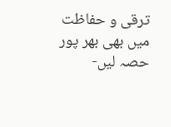ترقی و حفاظت میں بھی بھر پور حصہ لیں-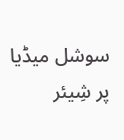سوشل میڈیا پر شِیئر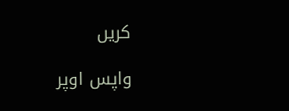کریں

واپس اوپر